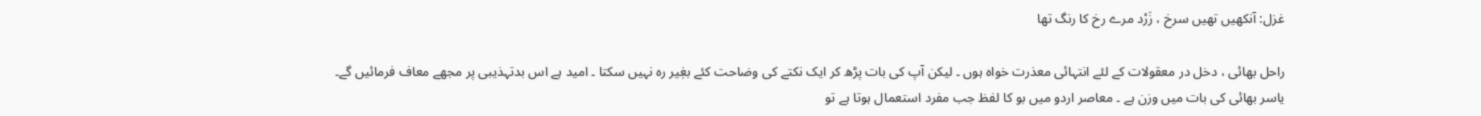غزل: آنکھیں تھیں سرخ ، زَرْد مرے رخ کا رنگ تھا

راحل بھائی ، دخل در معقولات کے لئے انتہائی معذرت خواہ ہوں ۔ لیکن آپ کی بات پڑھ کر ایک نکتے کی وضاحت کئے بغٖیر رہ نہیں سکتا ۔ امید ہے اس بدتہذیبی پر مجھے معاف فرمائیں گے۔
یاسر بھائی کی بات میں وزن ہے ۔ معاصر اردو میں بو کا لفظ جب مفرد استعمال ہوتا ہے تو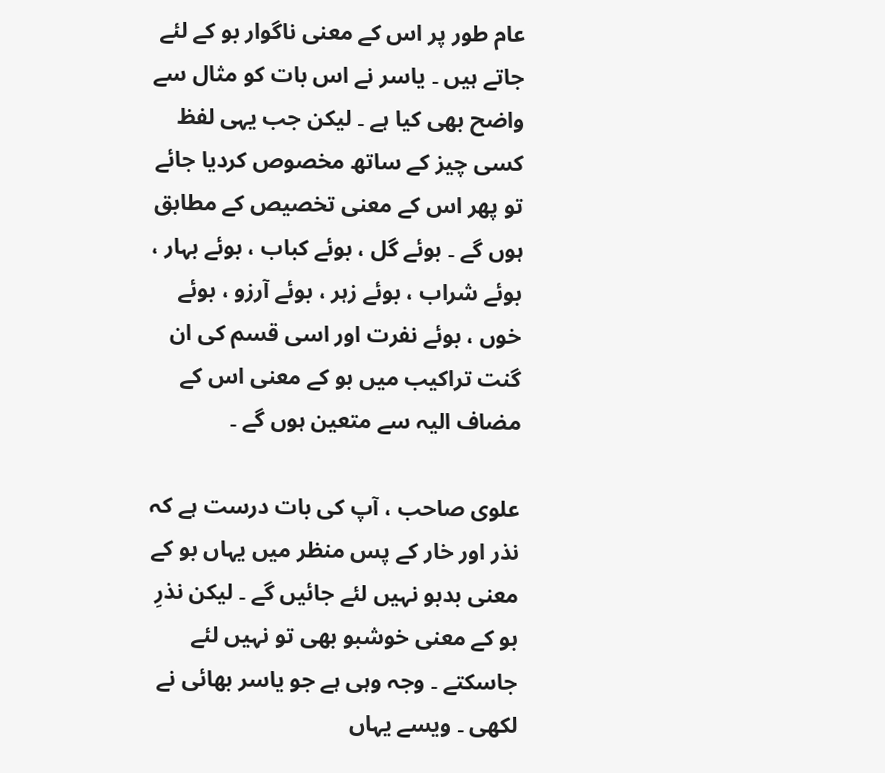عام طور پر اس کے معنی ناگوار بو کے لئے جاتے ہیں ۔ یاسر نے اس بات کو مثال سے واضح بھی کیا ہے ۔ لیکن جب یہی لفظ کسی چیز کے ساتھ مخصوص کردیا جائے تو پھر اس کے معنی تخصیص کے مطابق ہوں گے ۔ بوئے گل ، بوئے کباب ، بوئے بہار ، بوئے شراب ، بوئے زہر ، بوئے آرزو ، بوئے خوں ، بوئے نفرت اور اسی قسم کی ان گنت تراکیب میں بو کے معنی اس کے مضاف الیہ سے متعین ہوں گے ۔

علوی صاحب ، آپ کی بات درست ہے کہ نذر اور خار کے پس منظر میں یہاں بو کے معنی بدبو نہیں لئے جائیں گے ۔ لیکن نذرِ بو کے معنی خوشبو بھی تو نہیں لئے جاسکتے ۔ وجہ وہی ہے جو یاسر بھائی نے لکھی ۔ ویسے یہاں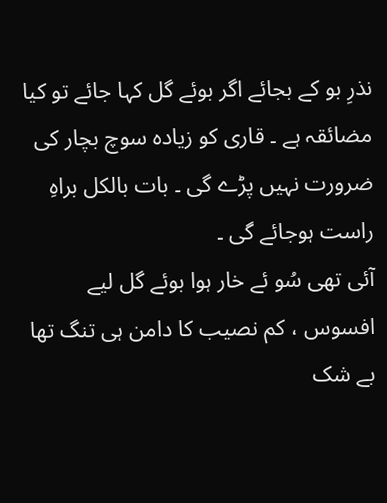نذرِ بو کے بجائے اگر بوئے گل کہا جائے تو کیا مضائقہ ہے ۔ قاری کو زیادہ سوچ بچار کی ضرورت نہیں پڑے گی ۔ بات بالکل براہِ راست ہوجائے گی ۔
آئی تھی سُو ئے خار ہوا بوئے گل لیے
افسوس ، کم نصیب کا دامن ہی تنگ تھا
بے شک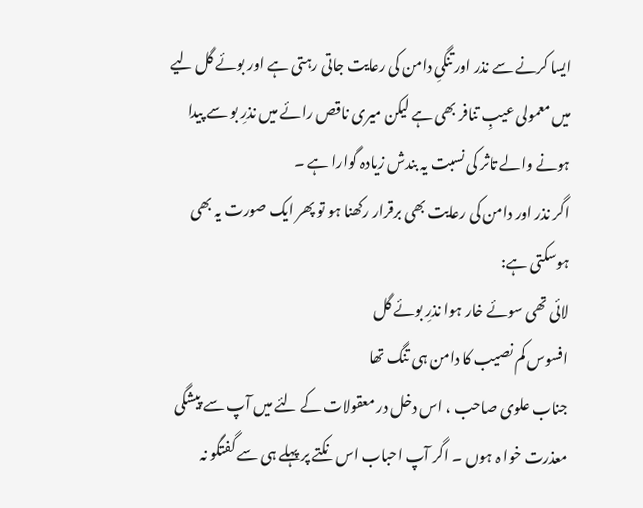ایسا کرنے سے نذر اور تنگیِ دامن کی رعایت جاتی رہتی ہے اور بوئے گل لیے میں معمولی عیبِ تنافر بھی ہے لیکن میری ناقص رائے میں نذرِ بو سے پیدا ہونے والے تاثر کی نسبت یہ بندش زیادہ گوارا ہے ۔
اگر نذر اور دامن کی رعایت بھی برقرار رکھنا ہو تو پھر ایک صورت یہ بھی ہوسکتی ہے:
لائی تھی سوئے خار ہوا نذرِ بوئے گل
افسوس کم نصیب کا دامن ہی تنگ تھا
جناب علوی صاحب ، اس دخل در معقولات کے لئے میں آپ سے پیشگی معذرت خوا ہ ہوں ۔ اگر آپ احباب اس نکتے پر پہلے ہی سے گفتگو نہ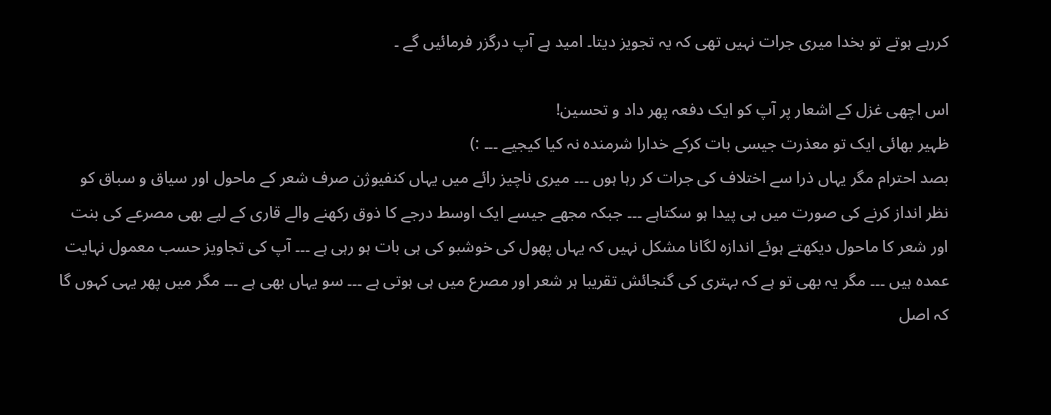کررہے ہوتے تو بخدا میری جرات نہیں تھی کہ یہ تجویز دیتا۔ امید ہے آپ درگزر فرمائیں گے ۔

اس اچھی غزل کے اشعار پر آپ کو ایک دفعہ پھر داد و تحسین!
ظہیر بھائی ایک تو معذرت جیسی بات کرکے خدارا شرمندہ نہ کیا کیجیے ۔۔۔ :)
بصد احترام مگر یہاں ذرا سے اختلاف کی جرات کر رہا ہوں ۔۔۔ میری ناچیز رائے میں یہاں کنفیوژن صرف شعر کے ماحول اور سیاق و سباق کو نظر انداز کرنے کی صورت میں ہی پیدا ہو سکتاہے ۔۔۔ جبکہ مجھے جیسے ایک اوسط درجے کا ذوق رکھنے والے قاری کے لیے بھی مصرعے کی بنت اور شعر کا ماحول دیکھتے ہوئے اندازہ لگانا مشکل نہیں کہ یہاں پھول کی خوشبو کی ہی بات ہو رہی ہے ۔۔۔ آپ کی تجاویز حسب معمول نہایت عمدہ ہیں ۔۔۔ مگر یہ بھی تو ہے کہ بہتری کی گنجائش تقریبا ہر شعر اور مصرع میں ہی ہوتی ہے ۔۔۔ سو یہاں بھی ہے ۔۔۔ مگر میں پھر یہی کہوں گا کہ اصل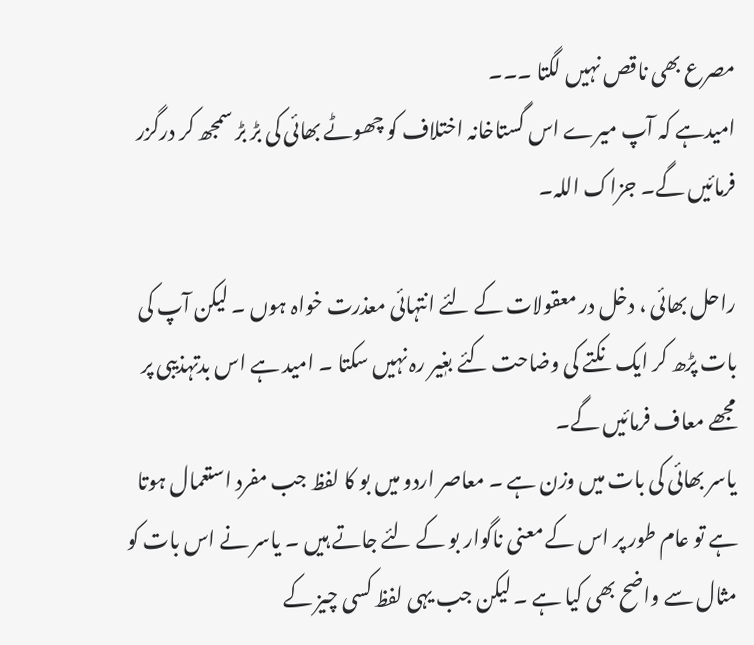مصرع بھی ناقص نہیں لگتا ۔۔۔
امیدہے کہ آپ میرے اس گستاخانہ اختلاف کو چھوٹے بھائی کی بڑ بڑ سمجھ کر درگزر فرمائیں گے۔ جزاک اللہ۔

راحل بھائی ، دخل در معقولات کے لئے انتہائی معذرت خواہ ہوں ۔ لیکن آپ کی بات پڑھ کر ایک نکتے کی وضاحت کئے بغٖیر رہ نہیں سکتا ۔ امید ہے اس بدتہذیبی پر مجھے معاف فرمائیں گے۔
یاسر بھائی کی بات میں وزن ہے ۔ معاصر اردو میں بو کا لفظ جب مفرد استعمال ہوتا ہے تو عام طور پر اس کے معنی ناگوار بو کے لئے جاتے ہیں ۔ یاسر نے اس بات کو مثال سے واضح بھی کیا ہے ۔ لیکن جب یہی لفظ کسی چیز کے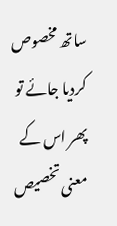ساتھ مخصوص کردیا جائے تو پھر اس کے معنی تخصیص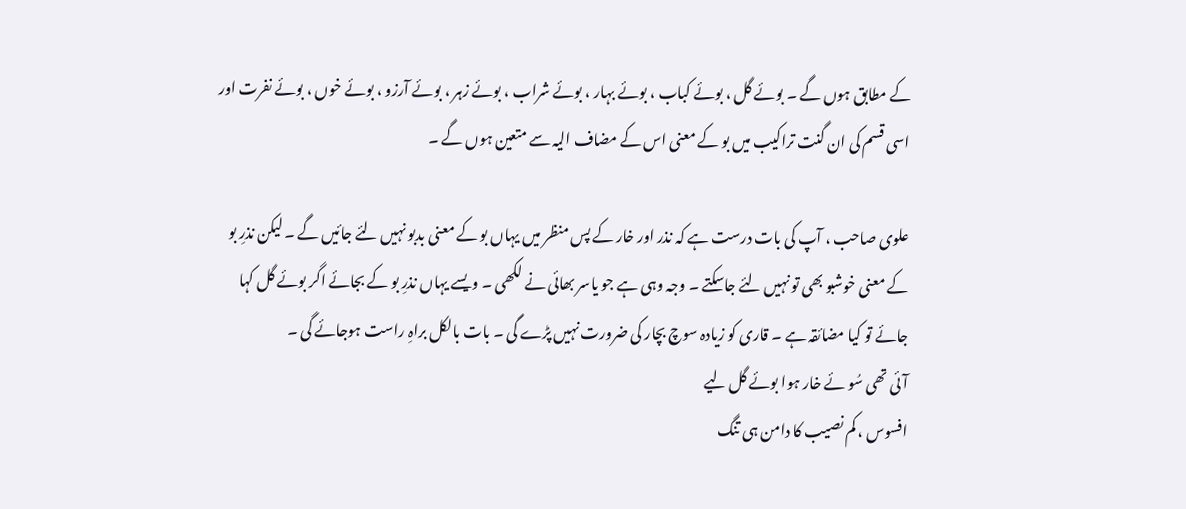کے مطابق ہوں گے ۔ بوئے گل ، بوئے کباب ، بوئے بہار ، بوئے شراب ، بوئے زہر ، بوئے آرزو ، بوئے خوں ، بوئے نفرت اور اسی قسم کی ان گنت تراکیب میں بو کے معنی اس کے مضاف الیہ سے متعین ہوں گے ۔

علوی صاحب ، آپ کی بات درست ہے کہ نذر اور خار کے پس منظر میں یہاں بو کے معنی بدبو نہیں لئے جائیں گے ۔ لیکن نذرِ بو کے معنی خوشبو بھی تو نہیں لئے جاسکتے ۔ وجہ وہی ہے جو یاسر بھائی نے لکھی ۔ ویسے یہاں نذرِ بو کے بجائے اگر بوئے گل کہا جائے تو کیا مضائقہ ہے ۔ قاری کو زیادہ سوچ بچار کی ضرورت نہیں پڑے گی ۔ بات بالکل براہِ راست ہوجائے گی ۔
آئی تھی سُو ئے خار ہوا بوئے گل لیے
افسوس ، کم نصیب کا دامن ہی تنگ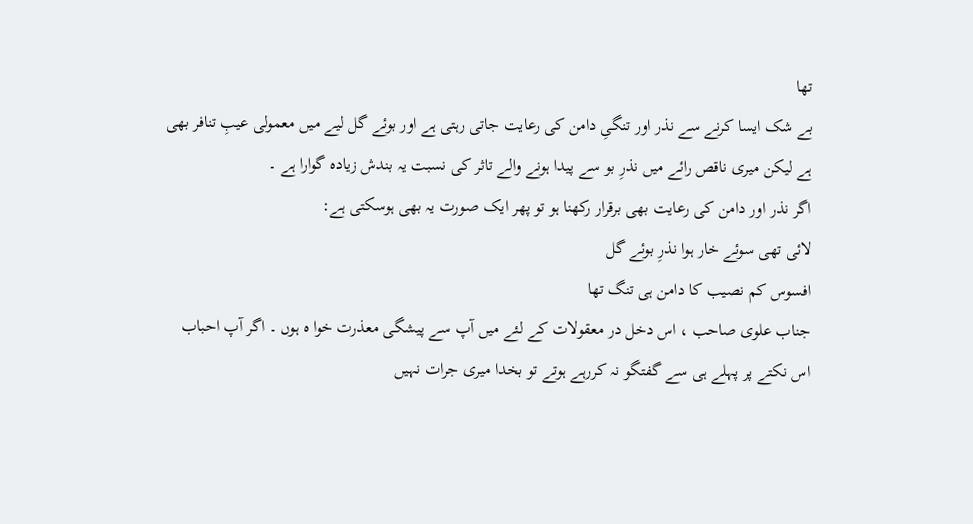تھا
بے شک ایسا کرنے سے نذر اور تنگیِ دامن کی رعایت جاتی رہتی ہے اور بوئے گل لیے میں معمولی عیبِ تنافر بھی ہے لیکن میری ناقص رائے میں نذرِ بو سے پیدا ہونے والے تاثر کی نسبت یہ بندش زیادہ گوارا ہے ۔
اگر نذر اور دامن کی رعایت بھی برقرار رکھنا ہو تو پھر ایک صورت یہ بھی ہوسکتی ہے:
لائی تھی سوئے خار ہوا نذرِ بوئے گل
افسوس کم نصیب کا دامن ہی تنگ تھا
جناب علوی صاحب ، اس دخل در معقولات کے لئے میں آپ سے پیشگی معذرت خوا ہ ہوں ۔ اگر آپ احباب اس نکتے پر پہلے ہی سے گفتگو نہ کررہے ہوتے تو بخدا میری جرات نہیں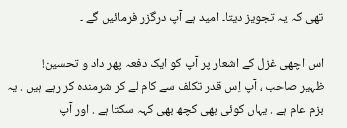تھی کہ یہ تجویز دیتا۔ امید ہے آپ درگزر فرمائیں گے ۔

اس اچھی غزل کے اشعار پر آپ کو ایک دفعہ پھر داد و تحسین!
ظہیر صاحب ، آپ اِس قدر تکلف سے کام لے کر شرمندہ کر رہے ہیں . یہ بزم عام ہے . یہاں کوئی بھی کچھ بھی کہہ سکتا ہے . اور آپ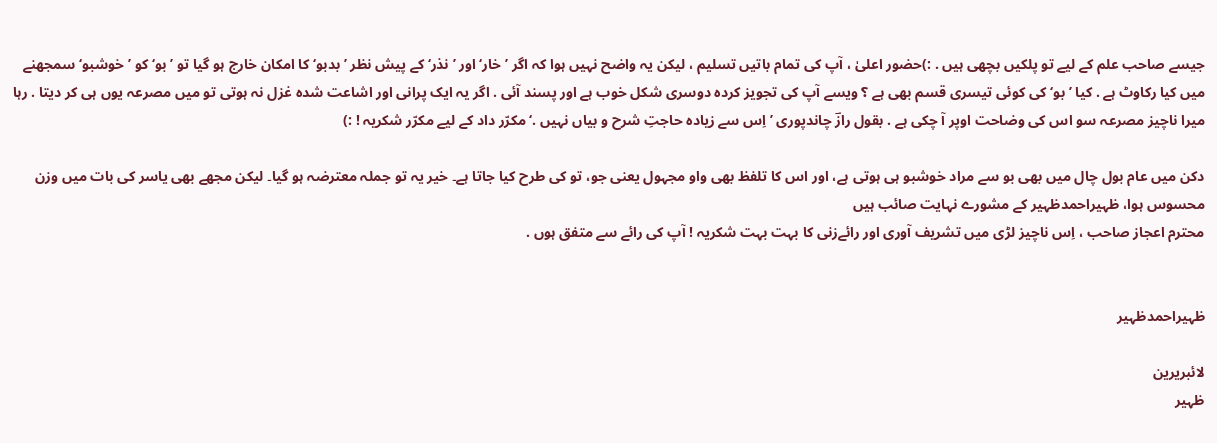جیسے صاحب علم كے لیے تو پلکیں بچھی ہیں . :)حضور اعلیٰ ، آپ کی تمام باتیں تسلیم ، لیکن یہ واضح نہیں ہوا کہ اگر ’ خار‘ اور ’ نذر‘ كے پیش نظر ’ بدبو‘ کا امکان خارج ہو گیا تو ’ بو‘ کو ’ خوشبو‘ سمجھنے میں کیا رکاوٹ ہے . کیا ’ بو‘ کی کوئی تیسری قسم بھی ہے ؟ ویسے آپ کی تجویز کردہ دوسری شکل خوب ہے اور پسند آئی . اگر یہ ایک پرانی اور اشاعت شدہ غزل نہ ہوتی تو میں مصرعہ یوں ہی کر دیتا . رہا میرا ناچیز مصرعہ سو اس کی وضاحت اوپر آ چکی ہے . بقول رازؔ چاندپوری ’ اِس سے زیادہ حاجتِ شرح و بیاں نہیں .‘ مکرّر داد كے لیے مکرّر شکریہ ! :)

دکن میں عام بول چال میں بھی بو سے مراد خوشبو ہی ہوتی ہے، اور اس کا تلفظ بھی واو مجہول یعنی جو، تو کی طرح کیا جاتا ہے۔ خیر یہ تو جملہ معترضہ ہو گیا۔ لیکن مجھے بھی یاسر کی بات میں وزن محسوس ہوا، ظہیراحمدظہیر کے مشورے نہایت صائب ہیں
محترم اعجاز صاحب ، اِس ناچیز لڑی میں تشریف آوری اور رائےزنی کا بہت بہت شکریہ ! آپ کی رائے سے متفق ہوں .


ظہیراحمدظہیر

لائبریرین
ظہیر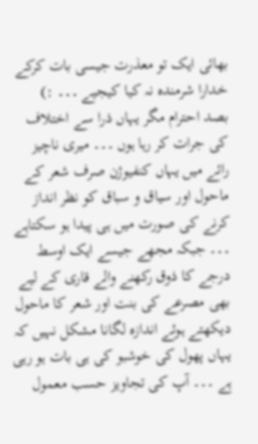بھائی ایک تو معذرت جیسی بات کرکے خدارا شرمندہ نہ کیا کیجیے ۔۔۔ :)
بصد احترام مگر یہاں ذرا سے اختلاف کی جرات کر رہا ہوں ۔۔۔ میری ناچیز رائے میں یہاں کنفیوژن صرف شعر کے ماحول اور سیاق و سباق کو نظر انداز کرنے کی صورت میں ہی پیدا ہو سکتاہے ۔۔۔ جبکہ مجھے جیسے ایک اوسط درجے کا ذوق رکھنے والے قاری کے لیے بھی مصرعے کی بنت اور شعر کا ماحول دیکھتے ہوئے اندازہ لگانا مشکل نہیں کہ یہاں پھول کی خوشبو کی ہی بات ہو رہی ہے ۔۔۔ آپ کی تجاویز حسب معمول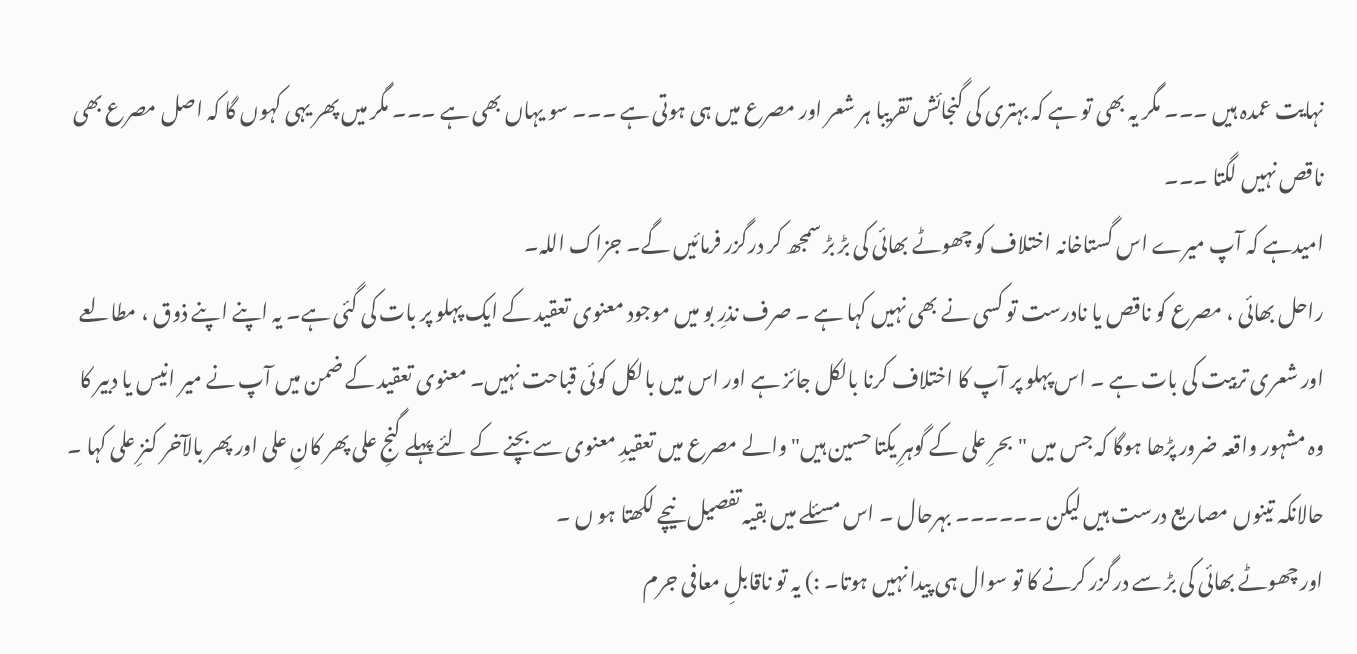نہایت عمدہ ہیں ۔۔۔ مگر یہ بھی تو ہے کہ بہتری کی گنجائش تقریبا ہر شعر اور مصرع میں ہی ہوتی ہے ۔۔۔ سو یہاں بھی ہے ۔۔۔ مگر میں پھر یہی کہوں گا کہ اصل مصرع بھی ناقص نہیں لگتا ۔۔۔
امیدہے کہ آپ میرے اس گستاخانہ اختلاف کو چھوٹے بھائی کی بڑ بڑ سمجھ کر درگزر فرمائیں گے۔ جزاک اللہ۔
راحل بھائی ، مصرع کو ناقص یا نادرست تو کسی نے بھی نہیں کہا ہے ۔ صرف نذرِ بو میں موجود معنوی تعقید کے ایک پہلو پر بات کی گئی ہے۔ یہ اپنے اپنے ذوق ، مطالعے اور شعری تربیت کی بات ہے ۔ اس پہلو پر آپ کا اختلاف کرنا بالکل جائز ہے اور اس میں بالکل کوئی قباحت نہیں۔ معنوی تعقید کے ضمن میں آپ نے میر انیس یا دبیر کا وہ مشہور واقعہ ضرور پڑھا ہوگا کہ جس میں "بحرِ علی کے گوہرِ یکتا حسین ہیں" والے مصرع میں تعقیدِ معنوی سے بچنے کے لئے پہلے گنجِ علی پھر کانِ علی اور پھر بالآخر کنزِ علی کہا ۔ حالانکہ تینوں مصاریع درست ہیں لیکن ۔۔۔۔۔۔ بہرحال ۔ اس مسئلے میں بقیہ تفصیل نیچے لکھتا ہو ں ۔
اور چھوٹے بھائی کی بڑ سے درگزر کرنے کا تو سوال ہی پیدا نہیں ہوتا۔ :) یہ تو ناقابلِ معافی جرم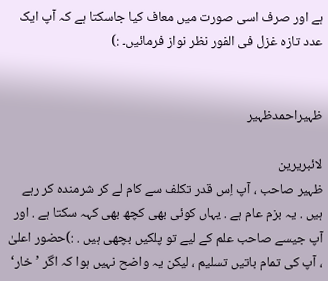ہے اور صرف اسی صورت میں معاف کیا جاسکتا ہے کہ آپ ایک عدد تازہ غزل فی الفور نظر نواز فرمائیں۔ :)


ظہیراحمدظہیر

لائبریرین
ظہیر صاحب ، آپ اِس قدر تکلف سے کام لے کر شرمندہ کر رہے ہیں . یہ بزم عام ہے . یہاں کوئی بھی کچھ بھی کہہ سکتا ہے . اور آپ جیسے صاحب علم كے لیے تو پلکیں بچھی ہیں . :)حضور اعلیٰ ، آپ کی تمام باتیں تسلیم ، لیکن یہ واضح نہیں ہوا کہ اگر ’ خار‘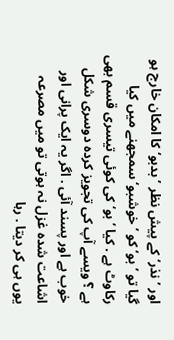اور ’ نذر‘ كے پیش نظر ’ بدبو‘ کا امکان خارج ہو گیا تو ’ بو‘ کو ’ خوشبو‘ سمجھنے میں کیا رکاوٹ ہے . کیا ’ بو‘ کی کوئی تیسری قسم بھی ہے ؟ ویسے آپ کی تجویز کردہ دوسری شکل خوب ہے اور پسند آئی . اگر یہ ایک پرانی اور اشاعت شدہ غزل نہ ہوتی تو میں مصرعہ یوں ہی کر دیتا . رہا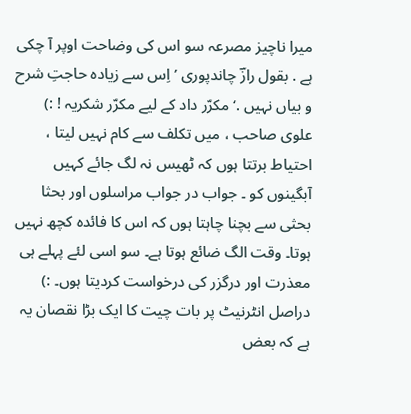میرا ناچیز مصرعہ سو اس کی وضاحت اوپر آ چکی ہے . بقول رازؔ چاندپوری ’ اِس سے زیادہ حاجتِ شرح و بیاں نہیں .‘ مکرّر داد كے لیے مکرّر شکریہ ! :)
علوی صاحب ، میں تکلف سے کام نہیں لیتا ، احتیاط برتتا ہوں کہ ٹھیس نہ لگ جائے کہیں آبگینوں کو ۔ جواب در جواب مراسلوں اور بحثا بحثی سے بچنا چاہتا ہوں کہ اس کا فائدہ کچھ نہیں ہوتا۔ وقت الگ ضائع ہوتا ہے۔ سو اسی لئے پہلے ہی معذرت اور درگزر کی درخواست کردیتا ہوں۔ :) دراصل انٹرنیٹ پر بات چیت کا ایک بڑا نقصان یہ ہے کہ بعض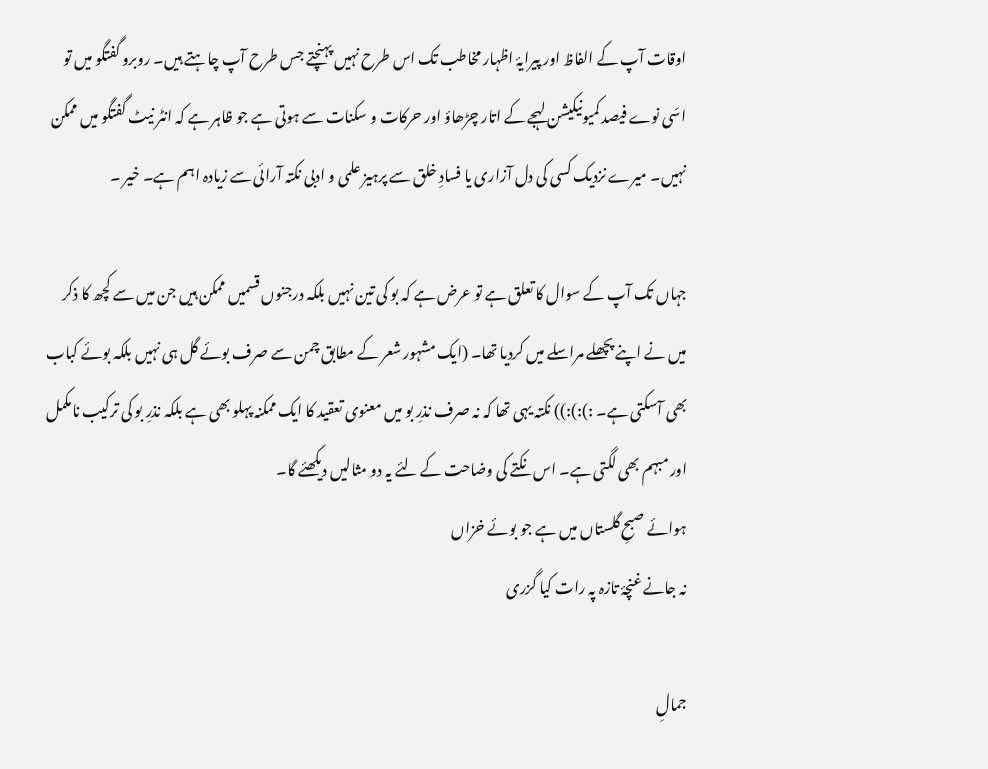اوقات آپ کے الفاظ اور پیرایۂ اظہار مخاطب تک اس طرح نہیں پہنچتے جس طرح آپ چاہتے ہیں۔ روبرو گفتگو میں تو اسّی نوے فیصد کمیونیکیشن لہجے کے اتار چڑھاؤ اور حرکات و سکنات سے ہوتی ہے جو ظاہر ہے کہ انٹر نیٹ گفتگو میں ممکن نہیں۔ میرے نزدیک کسی کی دل آزاری یا فسادِ خلق سے پرہیز علمی و ادبی نکتہ آرائی سے زیادہ اہم ہے۔ خیر ۔

جہاں تک آپ کے سوال کا تعلق ہے تو عرض ہے کہ بو کی تین نہیں بلکہ درجنوں قسمیں ممکن ہیں جن میں سے کچھ کا ذکر میں نے اپنے پچھلے مراسلے میں کردیا تھا۔ (ایک مشہور شعر کے مطابق چمن سے صرف بوئے گل ہی نہیں بلکہ بوئے کباب بھی آسکتی ہے۔ :):):)) نکتہ یہی تھا کہ نہ صرف نذرِ بو میں معنوی تعقید کا ایک ممکنہ پہلو بھی ہے بلکہ نذرِ بو کی ترکیب نامکمل اور مبہم بھی لگتی ہے۔ اس نکتے کی وضاحت کے لئے یہ دو مثالیں دیکھئے گا۔
ہوائے صبحِ گلستاں میں ہے جو بوئے خزاں
نہ جانے غنچۂ تازہ پہ رات کیا گزری

جمالِ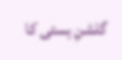گلشنِ ہستی کا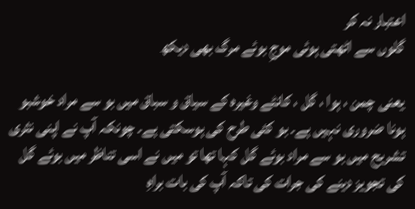اعتبار نہ کر
گلوں سے اٹھتی ہوئی موجِ بوئے مرگ بھی دیکھ

یعنی چمن ، ہوا ، گل ، کانٹے وغیرہ کے سیاق و سباق میں بو سے مراد خوشبو ہونا ضروری نہیں ہے۔ بو کئی طرح کی ہوسکتی ہے۔ چونکہ آپ نے اپنی نثری تشریح میں بو سے مراد بوئے گل کہا تھا تو میں نے اسی تناظر میں بوئے گل کی تجویز دینے کی جرات کی تاکہ آپ کی بات براہِ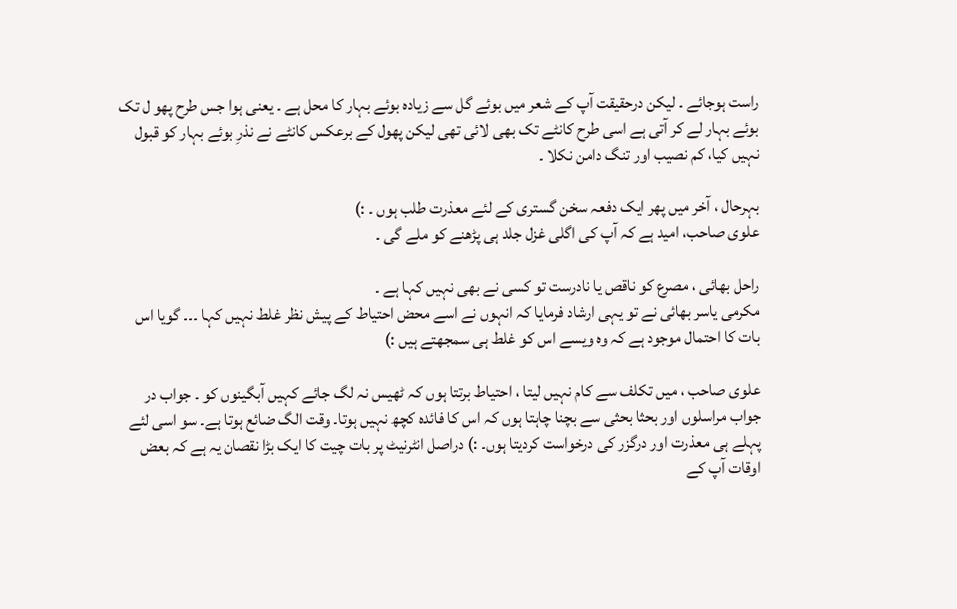راست ہوجائے ۔ لیکن درحقیقت آپ کے شعر میں بوئے گل سے زیادہ بوئے بہار کا محل ہے ۔ یعنی ہوا جس طرح پھو ل تک بوئے بہار لے کر آتی ہے اسی طرح کانٹے تک بھی لائی تھی لیکن پھول کے برعکس کانٹے نے نذرِ بوئے بہار کو قبول نہیں کیا، کم نصیب اور تنگ دامن نکلا ۔

بہرحال ، آخر میں پھر ایک دفعہ سخن گستری کے لئے معذرت طلب ہوں ۔ :)
علوی صاحب، امید ہے کہ آپ کی اگلی غزل جلد ہی پڑھنے کو ملے گی ۔

راحل بھائی ، مصرع کو ناقص یا نادرست تو کسی نے بھی نہیں کہا ہے ۔
مکرمی یاسر بھائی نے تو یہی ارشاد فرمایا کہ انہوں نے اسے محض احتیاط کے پیش نظر غلط نہیں کہا ۔۔۔ گویا اس بات کا احتمال موجود ہے کہ وہ ویسے اس کو غلط ہی سمجھتے ہیں :)

علوی صاحب ، میں تکلف سے کام نہیں لیتا ، احتیاط برتتا ہوں کہ ٹھیس نہ لگ جائے کہیں آبگینوں کو ۔ جواب در جواب مراسلوں اور بحثا بحثی سے بچنا چاہتا ہوں کہ اس کا فائدہ کچھ نہیں ہوتا۔ وقت الگ ضائع ہوتا ہے۔ سو اسی لئے پہلے ہی معذرت اور درگزر کی درخواست کردیتا ہوں۔ :) دراصل انٹرنیٹ پر بات چیت کا ایک بڑا نقصان یہ ہے کہ بعض اوقات آپ کے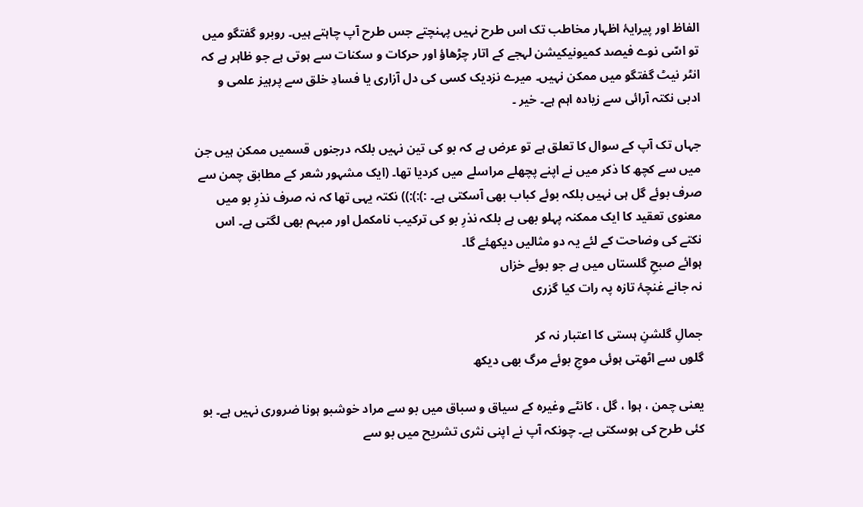الفاظ اور پیرایۂ اظہار مخاطب تک اس طرح نہیں پہنچتے جس طرح آپ چاہتے ہیں۔ روبرو گفتگو میں تو اسّی نوے فیصد کمیونیکیشن لہجے کے اتار چڑھاؤ اور حرکات و سکنات سے ہوتی ہے جو ظاہر ہے کہ انٹر نیٹ گفتگو میں ممکن نہیں۔ میرے نزدیک کسی کی دل آزاری یا فسادِ خلق سے پرہیز علمی و ادبی نکتہ آرائی سے زیادہ اہم ہے۔ خیر ۔

جہاں تک آپ کے سوال کا تعلق ہے تو عرض ہے کہ بو کی تین نہیں بلکہ درجنوں قسمیں ممکن ہیں جن میں سے کچھ کا ذکر میں نے اپنے پچھلے مراسلے میں کردیا تھا۔ (ایک مشہور شعر کے مطابق چمن سے صرف بوئے گل ہی نہیں بلکہ بوئے کباب بھی آسکتی ہے۔ :):):)) نکتہ یہی تھا کہ نہ صرف نذرِ بو میں معنوی تعقید کا ایک ممکنہ پہلو بھی ہے بلکہ نذرِ بو کی ترکیب نامکمل اور مبہم بھی لگتی ہے۔ اس نکتے کی وضاحت کے لئے یہ دو مثالیں دیکھئے گا۔
ہوائے صبحِ گلستاں میں ہے جو بوئے خزاں
نہ جانے غنچۂ تازہ پہ رات کیا گزری

جمالِ گلشنِ ہستی کا اعتبار نہ کر
گلوں سے اٹھتی ہوئی موجِ بوئے مرگ بھی دیکھ

یعنی چمن ، ہوا ، گل ، کانٹے وغیرہ کے سیاق و سباق میں بو سے مراد خوشبو ہونا ضروری نہیں ہے۔ بو کئی طرح کی ہوسکتی ہے۔ چونکہ آپ نے اپنی نثری تشریح میں بو سے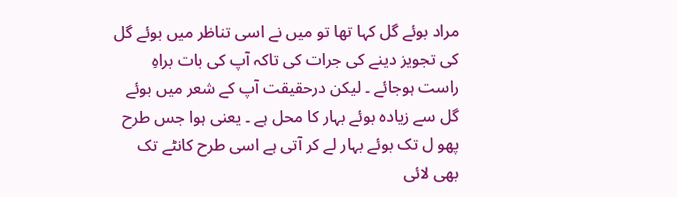مراد بوئے گل کہا تھا تو میں نے اسی تناظر میں بوئے گل کی تجویز دینے کی جرات کی تاکہ آپ کی بات براہِ راست ہوجائے ۔ لیکن درحقیقت آپ کے شعر میں بوئے گل سے زیادہ بوئے بہار کا محل ہے ۔ یعنی ہوا جس طرح پھو ل تک بوئے بہار لے کر آتی ہے اسی طرح کانٹے تک بھی لائی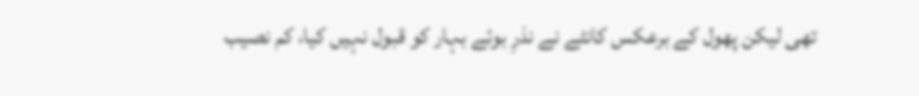تھی لیکن پھول کے برعکس کانٹے نے نذرِ بوئے بہار کو قبول نہیں کیا، کم نصیب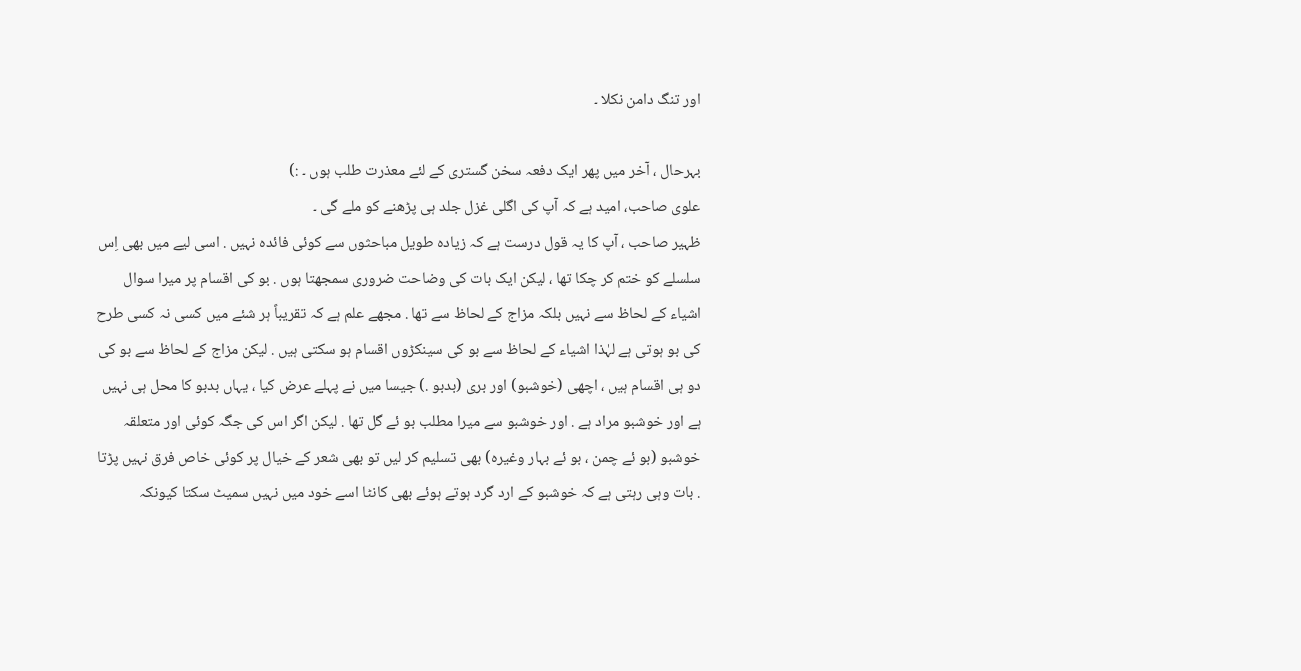اور تنگ دامن نکلا ۔

بہرحال ، آخر میں پھر ایک دفعہ سخن گستری کے لئے معذرت طلب ہوں ۔ :)
علوی صاحب، امید ہے کہ آپ کی اگلی غزل جلد ہی پڑھنے کو ملے گی ۔
ظہیر صاحب ، آپ کا یہ قول درست ہے کہ زیادہ طویل مباحثوں سے کوئی فائدہ نہیں . اسی لیے میں بھی اِس سلسلے کو ختم کر چکا تھا ، لیکن ایک بات کی وضاحت ضروری سمجھتا ہوں . بو کی اقسام پر میرا سوال اشیاء كے لحاظ سے نہیں بلکہ مزاج كے لحاظ سے تھا . مجھے علم ہے کہ تقریباً ہر شئے میں کسی نہ کسی طرح کی بو ہوتی ہے لہٰذا اشیاء كے لحاظ سے بو کی سینکڑوں اقسام ہو سکتی ہیں . لیکن مزاج كے لحاظ سے بو کی دو ہی اقسام ہیں ، اچھی (خوشبو) اور بری (بدبو .) جیسا میں نے پہلے عرض کیا ، یہاں بدبو کا محل ہی نہیں ہے اور خوشبو مراد ہے . اور خوشبو سے میرا مطلب بو ئے گل تھا . لیکن اگر اس کی جگہ کوئی اور متعلقہ خوشبو (بو ئے چمن ، بو ئے بہار وغیرہ) بھی تسلیم کر لیں تو بھی شعر كے خیال پر کوئی خاص فرق نہیں پڑتا . بات وہی رہتی ہے کہ خوشبو كے ارد گرد ہوتے ہوئے بھی کانٹا اسے خود میں نہیں سمیٹ سکتا کیونکہ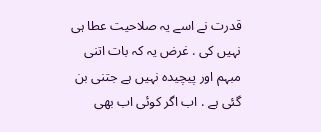قدرت نے اسے یہ صلاحیت عطا ہی نہیں کی . غرض یہ کہ بات اتنی مبہم اور پیچیدہ نہیں ہے جتنی بن گئی ہے . اب اگر کوئی اب بھی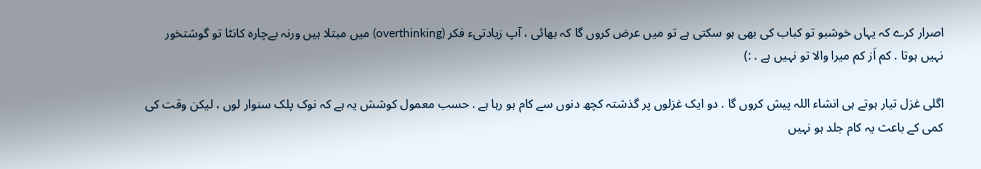اصرار کرے کہ یہاں خوشبو تو کباب کی بھی ہو سکتی ہے تو میں عرض کروں گا کہ بھائی ، آپ زیادتیء فکر (overthinking) میں مبتلا ہیں ورنہ بےچارہ کانٹا تو گوشتخور نہیں ہوتا . کم اَز کم میرا والا تو نہیں ہے . :)

اگلی غزل تیار ہوتے ہی انشاء اللہ پیش کروں گا . دو ایک غزلوں پر گذشتہ کچھ دنوں سے کام ہو رہا ہے . حسب معمول کوشش یہ ہے کہ نوک پلک سنوار لوں ، لیکن وقت کی کمی كے باعث یہ کام جلد ہو نہیں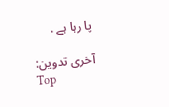پا رہا ہے .

آخری تدوین:
Top